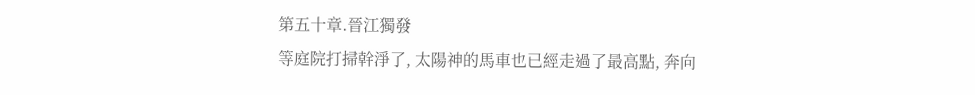第五十章.晉江獨發
等庭院打掃幹淨了, 太陽神的馬車也已經走過了最高點, 奔向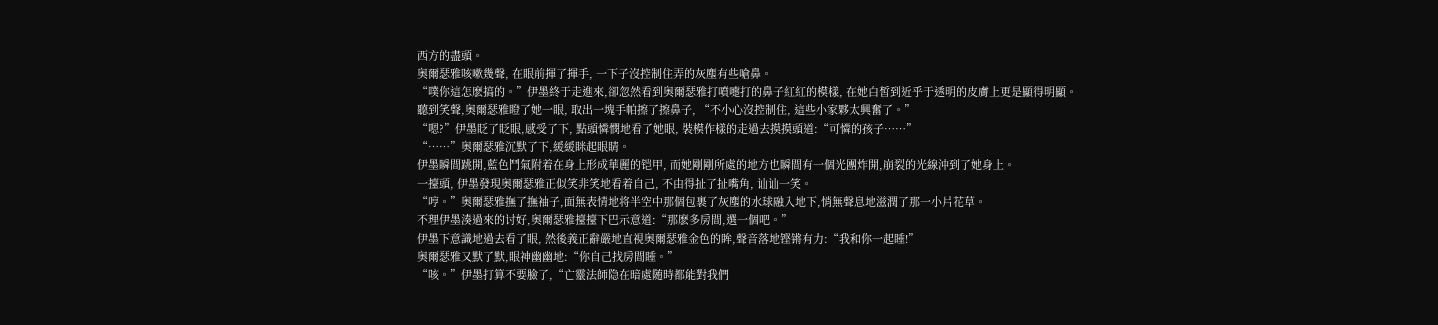西方的盡頭。
奧爾瑟雅咳嗽幾聲, 在眼前揮了揮手, 一下子沒控制住弄的灰塵有些嗆鼻。
“噗你這怎麽搞的。”伊墨終于走進來,卻忽然看到奧爾瑟雅打噴嚏打的鼻子紅紅的模樣, 在她白皙到近乎于透明的皮膚上更是顯得明顯。
聽到笑聲,奧爾瑟雅瞪了她一眼, 取出一塊手帕擦了擦鼻子, “不小心沒控制住, 這些小家夥太興奮了。”
“嗯?”伊墨眨了眨眼,感受了下, 點頭憐憫地看了她眼, 裝模作樣的走過去摸摸頭道:“可憐的孩子……”
“……”奧爾瑟雅沉默了下,緩緩眯起眼睛。
伊墨瞬間跳開,藍色鬥氣附着在身上形成華麗的铠甲, 而她剛剛所處的地方也瞬間有一個光團炸開,崩裂的光線沖到了她身上。
一擡頭, 伊墨發現奧爾瑟雅正似笑非笑地看着自己, 不由得扯了扯嘴角, 讪讪一笑。
“哼。”奧爾瑟雅撫了撫袖子,面無表情地将半空中那個包裹了灰塵的水球融入地下,悄無聲息地滋潤了那一小片花草。
不理伊墨湊過來的讨好,奧爾瑟雅擡擡下巴示意道:“那麽多房間,選一個吧。”
伊墨下意識地過去看了眼, 然後義正辭嚴地直視奧爾瑟雅金色的眸,聲音落地铿锵有力:“我和你一起睡!”
奧爾瑟雅又默了默,眼神幽幽地:“你自己找房間睡。”
“咳。”伊墨打算不要臉了,“亡靈法師隐在暗處随時都能對我們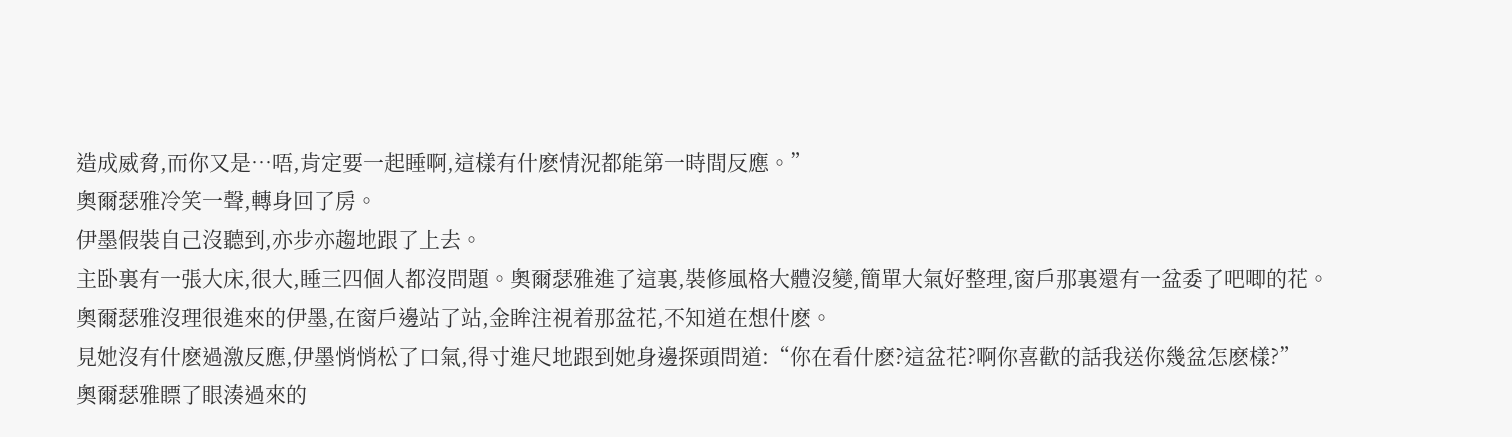造成威脅,而你又是…唔,肯定要一起睡啊,這樣有什麽情況都能第一時間反應。”
奧爾瑟雅冷笑一聲,轉身回了房。
伊墨假裝自己沒聽到,亦步亦趨地跟了上去。
主卧裏有一張大床,很大,睡三四個人都沒問題。奧爾瑟雅進了這裏,裝修風格大體沒變,簡單大氣好整理,窗戶那裏還有一盆委了吧唧的花。
奧爾瑟雅沒理很進來的伊墨,在窗戶邊站了站,金眸注視着那盆花,不知道在想什麽。
見她沒有什麽過激反應,伊墨悄悄松了口氣,得寸進尺地跟到她身邊探頭問道:“你在看什麽?這盆花?啊你喜歡的話我送你幾盆怎麽樣?”
奧爾瑟雅瞟了眼湊過來的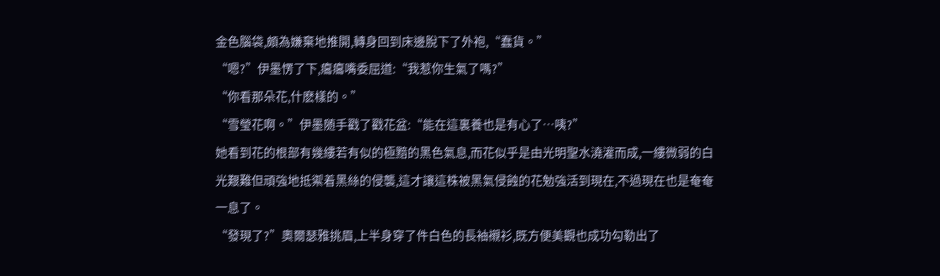金色腦袋,頗為嫌棄地推開,轉身回到床邊脫下了外袍,“蠢貨。”
“嗯?”伊墨愣了下,癟癟嘴委屈道:“我惹你生氣了嗎?”
“你看那朵花,什麽樣的。”
“雪瑩花啊。”伊墨随手戳了戳花盆:“能在這裏養也是有心了…咦?”
她看到花的根部有幾縷若有似的極黯的黑色氣息,而花似乎是由光明聖水澆灌而成,一縷微弱的白光艱難但頑強地抵禦着黑絲的侵襲,這才讓這株被黑氣侵蝕的花勉強活到現在,不過現在也是奄奄一息了。
“發現了?”奧爾瑟雅挑眉,上半身穿了件白色的長袖襯衫,既方便美觀也成功勾勒出了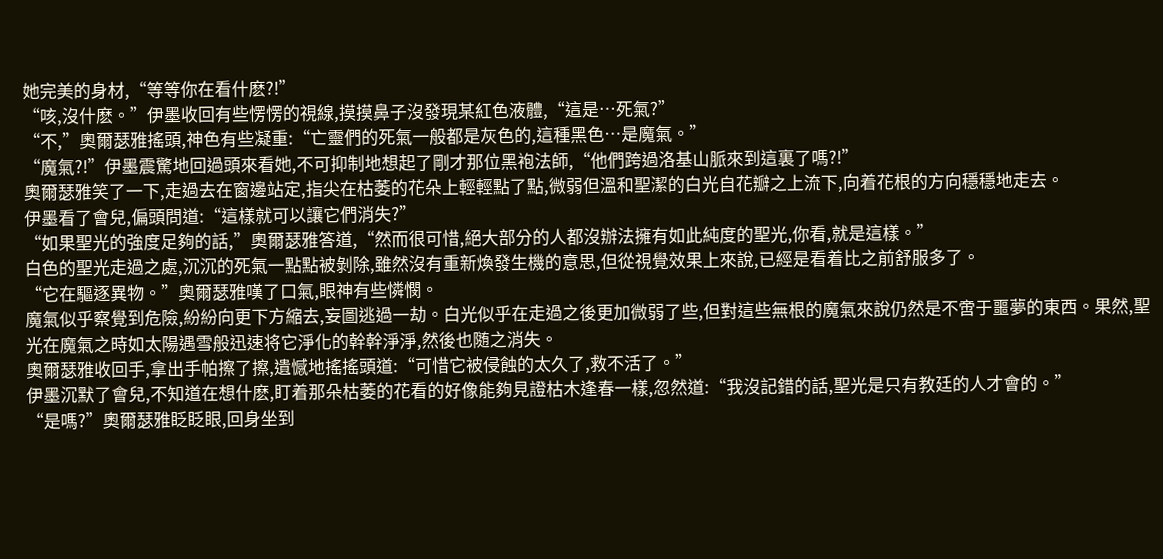她完美的身材,“等等你在看什麽?!”
“咳,沒什麽。”伊墨收回有些愣愣的視線,摸摸鼻子沒發現某紅色液體,“這是…死氣?”
“不,”奧爾瑟雅搖頭,神色有些凝重:“亡靈們的死氣一般都是灰色的,這種黑色…是魔氣。”
“魔氣?!”伊墨震驚地回過頭來看她,不可抑制地想起了剛才那位黑袍法師,“他們跨過洛基山脈來到這裏了嗎?!”
奧爾瑟雅笑了一下,走過去在窗邊站定,指尖在枯萎的花朵上輕輕點了點,微弱但溫和聖潔的白光自花瓣之上流下,向着花根的方向穩穩地走去。
伊墨看了會兒,偏頭問道:“這樣就可以讓它們消失?”
“如果聖光的強度足夠的話,”奧爾瑟雅答道,“然而很可惜,絕大部分的人都沒辦法擁有如此純度的聖光,你看,就是這樣。”
白色的聖光走過之處,沉沉的死氣一點點被剝除,雖然沒有重新煥發生機的意思,但從視覺效果上來說,已經是看着比之前舒服多了。
“它在驅逐異物。”奧爾瑟雅嘆了口氣,眼神有些憐憫。
魔氣似乎察覺到危險,紛紛向更下方縮去,妄圖逃過一劫。白光似乎在走過之後更加微弱了些,但對這些無根的魔氣來說仍然是不啻于噩夢的東西。果然,聖光在魔氣之時如太陽遇雪般迅速将它淨化的幹幹淨淨,然後也随之消失。
奧爾瑟雅收回手,拿出手帕擦了擦,遺憾地搖搖頭道:“可惜它被侵蝕的太久了,救不活了。”
伊墨沉默了會兒,不知道在想什麽,盯着那朵枯萎的花看的好像能夠見證枯木逢春一樣,忽然道:“我沒記錯的話,聖光是只有教廷的人才會的。”
“是嗎?”奧爾瑟雅眨眨眼,回身坐到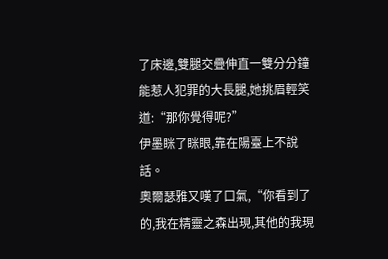了床邊,雙腿交疊伸直一雙分分鐘能惹人犯罪的大長腿,她挑眉輕笑道:“那你覺得呢?”
伊墨眯了眯眼,靠在陽臺上不說話。
奧爾瑟雅又嘆了口氣,“你看到了的,我在精靈之森出現,其他的我現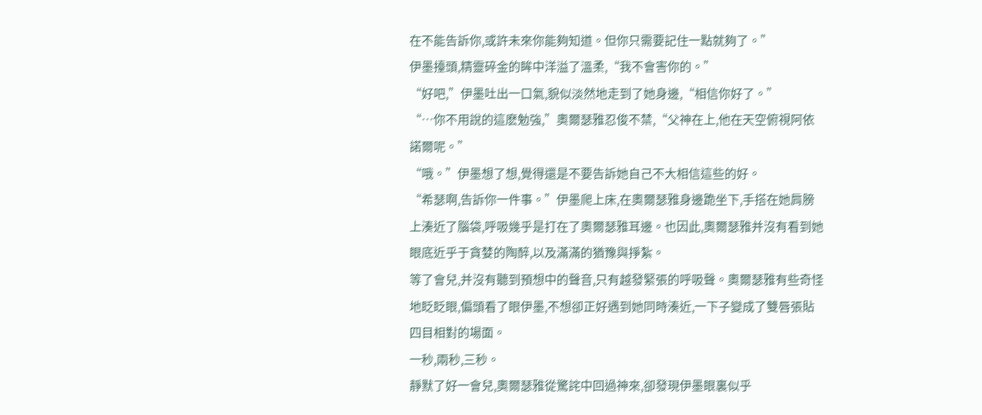在不能告訴你,或許未來你能夠知道。但你只需要記住一點就夠了。”
伊墨擡頭,精靈碎金的眸中洋溢了溫柔,“我不會害你的。”
“好吧,”伊墨吐出一口氣,貌似淡然地走到了她身邊,“相信你好了。”
“…你不用說的這麽勉強,”奧爾瑟雅忍俊不禁,“父神在上,他在天空俯視阿依諾爾呢。”
“哦。”伊墨想了想,覺得還是不要告訴她自己不大相信這些的好。
“希瑟啊,告訴你一件事。”伊墨爬上床,在奧爾瑟雅身邊跪坐下,手搭在她肩膀上湊近了腦袋,呼吸幾乎是打在了奧爾瑟雅耳邊。也因此,奧爾瑟雅并沒有看到她眼底近乎于貪婪的陶醉,以及滿滿的猶豫與掙紮。
等了會兒,并沒有聽到預想中的聲音,只有越發緊張的呼吸聲。奧爾瑟雅有些奇怪地眨眨眼,偏頭看了眼伊墨,不想卻正好遇到她同時湊近,一下子變成了雙唇張貼四目相對的場面。
一秒,兩秒,三秒。
靜默了好一會兒,奧爾瑟雅從驚詫中回過神來,卻發現伊墨眼裏似乎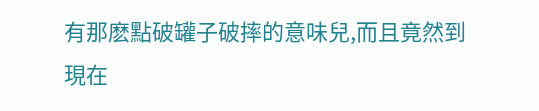有那麽點破罐子破摔的意味兒,而且竟然到現在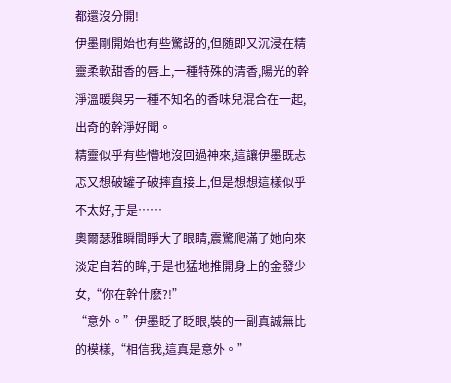都還沒分開!
伊墨剛開始也有些驚訝的,但随即又沉浸在精靈柔軟甜香的唇上,一種特殊的清香,陽光的幹淨溫暖與另一種不知名的香味兒混合在一起,出奇的幹淨好聞。
精靈似乎有些懵地沒回過神來,這讓伊墨既忐忑又想破罐子破摔直接上,但是想想這樣似乎不太好,于是……
奧爾瑟雅瞬間睜大了眼睛,震驚爬滿了她向來淡定自若的眸,于是也猛地推開身上的金發少女,“你在幹什麽?!”
“意外。”伊墨眨了眨眼,裝的一副真誠無比的模樣,“相信我,這真是意外。”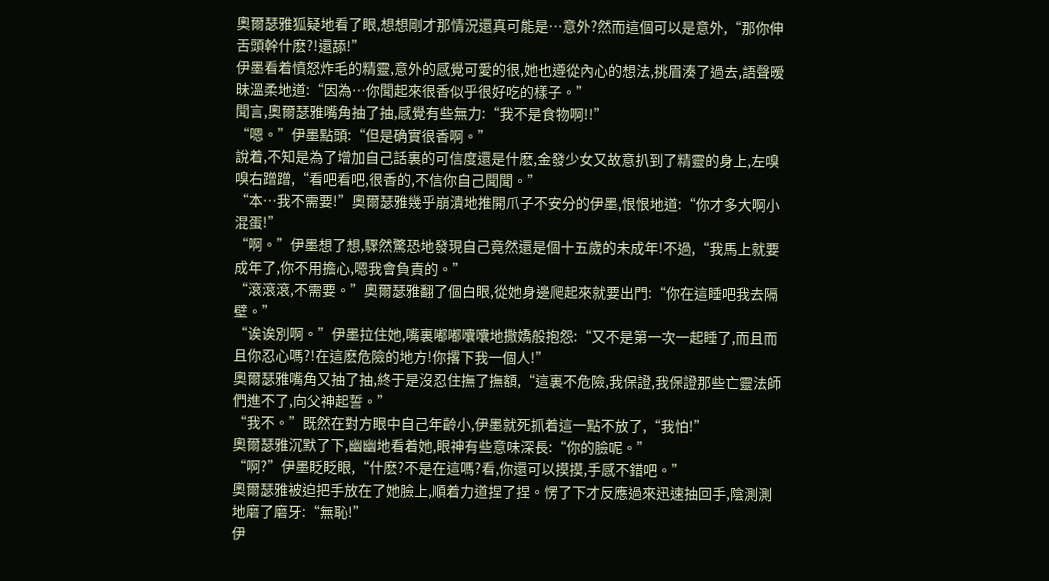奧爾瑟雅狐疑地看了眼,想想剛才那情況還真可能是…意外?然而這個可以是意外,“那你伸舌頭幹什麽?!還舔!”
伊墨看着憤怒炸毛的精靈,意外的感覺可愛的很,她也遵從內心的想法,挑眉湊了過去,語聲暧昧溫柔地道:“因為…你聞起來很香似乎很好吃的樣子。”
聞言,奧爾瑟雅嘴角抽了抽,感覺有些無力:“我不是食物啊!!”
“嗯。”伊墨點頭:“但是确實很香啊。”
說着,不知是為了增加自己話裏的可信度還是什麽,金發少女又故意扒到了精靈的身上,左嗅嗅右蹭蹭,“看吧看吧,很香的,不信你自己聞聞。”
“本…我不需要!”奧爾瑟雅幾乎崩潰地推開爪子不安分的伊墨,恨恨地道:“你才多大啊小混蛋!”
“啊。”伊墨想了想,驟然驚恐地發現自己竟然還是個十五歲的未成年!不過,“我馬上就要成年了,你不用擔心,嗯我會負責的。”
“滾滾滾,不需要。”奧爾瑟雅翻了個白眼,從她身邊爬起來就要出門:“你在這睡吧我去隔壁。”
“诶诶別啊。”伊墨拉住她,嘴裏嘟嘟囔囔地撒嬌般抱怨:“又不是第一次一起睡了,而且而且你忍心嗎?!在這麽危險的地方!你撂下我一個人!”
奧爾瑟雅嘴角又抽了抽,終于是沒忍住撫了撫額,“這裏不危險,我保證,我保證那些亡靈法師們進不了,向父神起誓。”
“我不。”既然在對方眼中自己年齡小,伊墨就死抓着這一點不放了,“我怕!”
奧爾瑟雅沉默了下,幽幽地看着她,眼神有些意味深長:“你的臉呢。”
“啊?”伊墨眨眨眼,“什麽?不是在這嗎?看,你還可以摸摸,手感不錯吧。”
奧爾瑟雅被迫把手放在了她臉上,順着力道捏了捏。愣了下才反應過來迅速抽回手,陰測測地磨了磨牙:“無恥!”
伊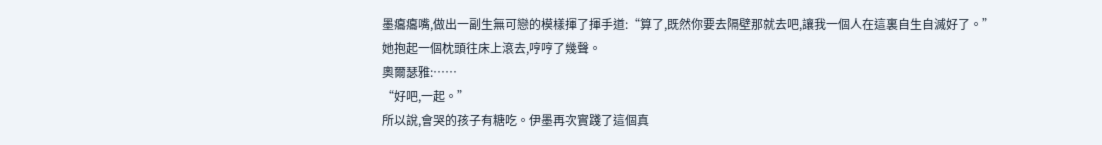墨癟癟嘴,做出一副生無可戀的模樣揮了揮手道:“算了,既然你要去隔壁那就去吧,讓我一個人在這裏自生自滅好了。”
她抱起一個枕頭往床上滾去,哼哼了幾聲。
奧爾瑟雅:……
“好吧,一起。”
所以說,會哭的孩子有糖吃。伊墨再次實踐了這個真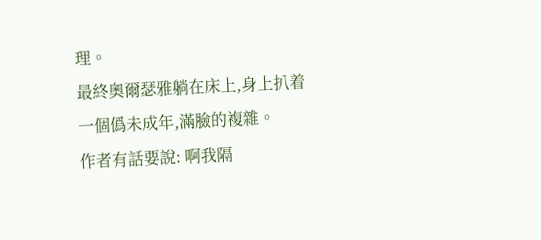理。
最終奧爾瑟雅躺在床上,身上扒着一個僞未成年,滿臉的複雜。
作者有話要說: 啊我隔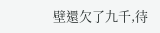壁還欠了九千,待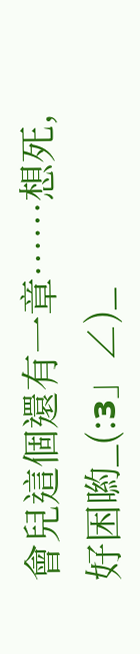會兒這個還有一章……想死,好困喲_(:з」∠)_